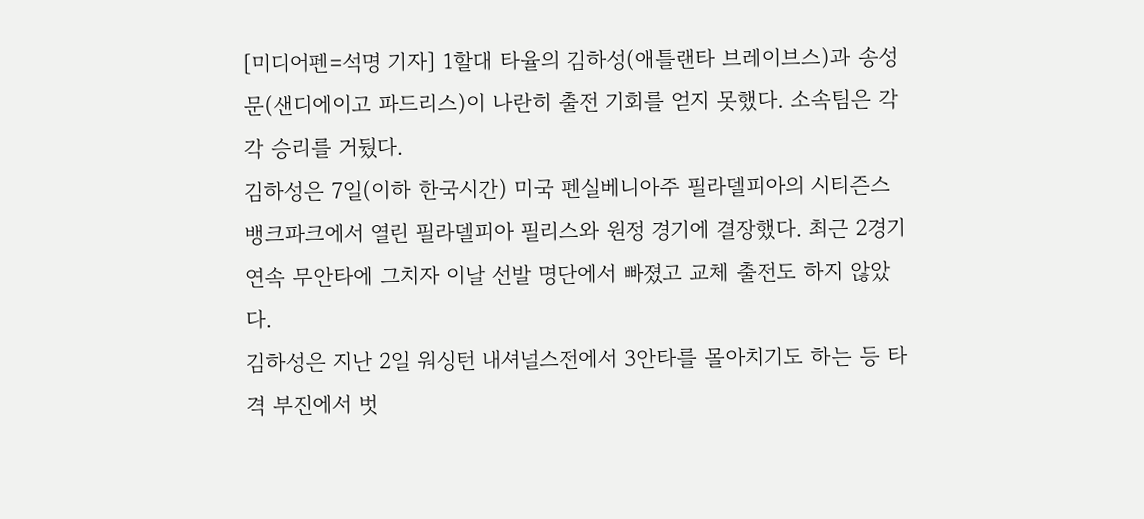[미디어펜=석명 기자] 1할대 타율의 김하성(애틀랜타 브레이브스)과 송성문(샌디에이고 파드리스)이 나란히 출전 기회를 얻지 못했다. 소속팀은 각각 승리를 거뒀다.
김하성은 7일(이하 한국시간) 미국 펜실베니아주 필라델피아의 시티즌스 뱅크파크에서 열린 필라델피아 필리스와 원정 경기에 결장했다. 최근 2경기 연속 무안타에 그치자 이날 선발 명단에서 빠졌고 교체 출전도 하지 않았다.
김하성은 지난 2일 워싱턴 내셔널스전에서 3안타를 몰아치기도 하는 등 타격 부진에서 벗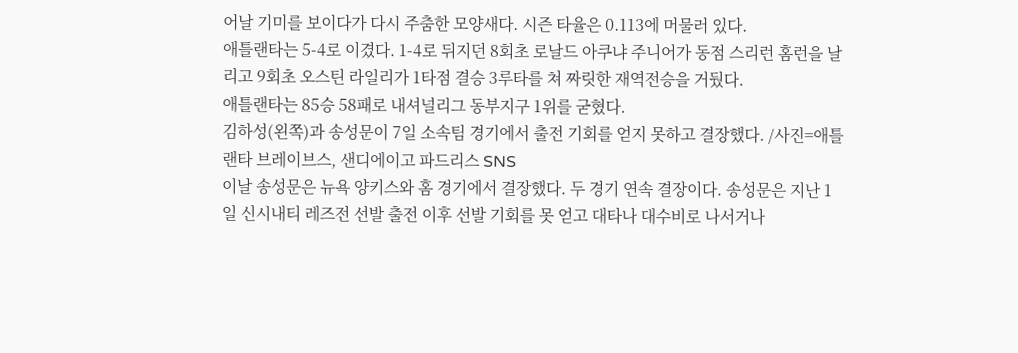어날 기미를 보이다가 다시 주춤한 모양새다. 시즌 타율은 0.113에 머물러 있다.
애틀랜타는 5-4로 이겼다. 1-4로 뒤지던 8회초 로날드 아쿠냐 주니어가 동점 스리런 홈런을 날리고 9회초 오스틴 라일리가 1타점 결승 3루타를 쳐 짜릿한 재역전승을 거뒀다.
애틀랜타는 85승 58패로 내셔널리그 동부지구 1위를 굳혔다.
김하성(왼쪽)과 송성문이 7일 소속팀 경기에서 출전 기회를 얻지 못하고 결장했다. /사진=애틀랜타 브레이브스, 샌디에이고 파드리스 SNS
이날 송성문은 뉴욕 양키스와 홈 경기에서 결장했다. 두 경기 연속 결장이다. 송성문은 지난 1일 신시내티 레즈전 선발 출전 이후 선발 기회를 못 얻고 대타나 대수비로 나서거나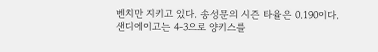벤치만 지키고 있다. 송성문의 시즌 타율은 0.190이다.
샌디에이고는 4-3으로 양키스를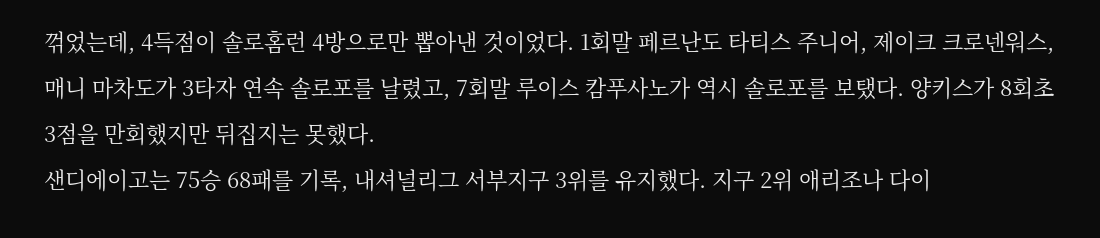꺾었는데, 4득점이 솔로홈런 4방으로만 뽑아낸 것이었다. 1회말 페르난도 타티스 주니어, 제이크 크로넨워스, 매니 마차도가 3타자 연속 솔로포를 날렸고, 7회말 루이스 캄푸사노가 역시 솔로포를 보탰다. 양키스가 8회초 3점을 만회했지만 뒤집지는 못했다.
샌디에이고는 75승 68패를 기록, 내셔널리그 서부지구 3위를 유지했다. 지구 2위 애리조나 다이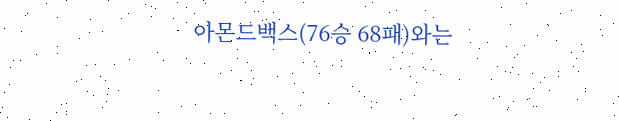아몬드백스(76승 68패)와는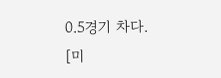0.5경기 차다.
[미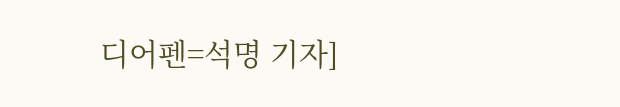디어펜=석명 기자]